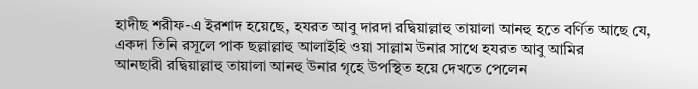হাদীছ শরীফ-এ ইরশাদ হয়েছে, হযরত আবু দারদা রদ্বিয়াল্লাহু তায়ালা আনহু হতে বর্ণিত আছে যে, একদা তিনি রসূলে পাক ছল্লাল্লাহু আলাইহি ওয়া সাল্লাম উনার সাথে হযরত আবু আমির
আনছারী রদ্বিয়াল্লাহু তায়ালা আনহু উনার গৃহে উপস্থিত হয়ে দেখতে পেলেন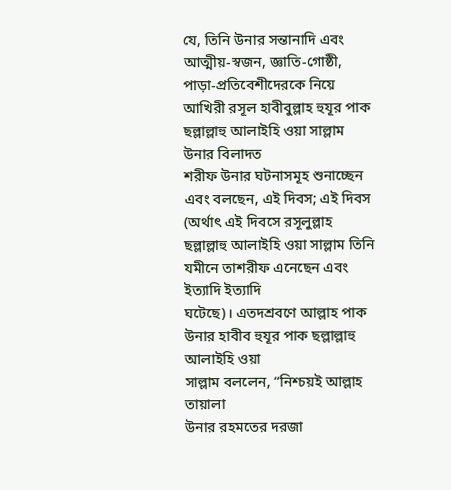যে, তিনি উনার সন্তানাদি এবং আত্মীয়-স্বজন, জ্ঞাতি-গোষ্ঠী, পাড়া-প্রতিবেশীদেরকে নিয়ে
আখিরী রসূল হাবীবুল্লাহ হুযূর পাক ছল্লাল্লাহু আলাইহি ওয়া সাল্লাম উনার বিলাদত
শরীফ উনার ঘটনাসমূহ শুনাচ্ছেন এবং বলছেন, এই দিবস; এই দিবস (অর্থাৎ এই দিবসে রসূলুল্লাহ
ছল্লাল্লাহু আলাইহি ওয়া সাল্লাম তিনি যমীনে তাশরীফ এনেছেন এবং ইত্যাদি ইত্যাদি
ঘটেছে)। এতদশ্রবণে আল্লাহ পাক উনার হাবীব হুযূর পাক ছল্লাল্লাহু আলাইহি ওয়া
সাল্লাম বললেন, “নিশ্চয়ই আল্লাহ তায়ালা
উনার রহমতের দরজা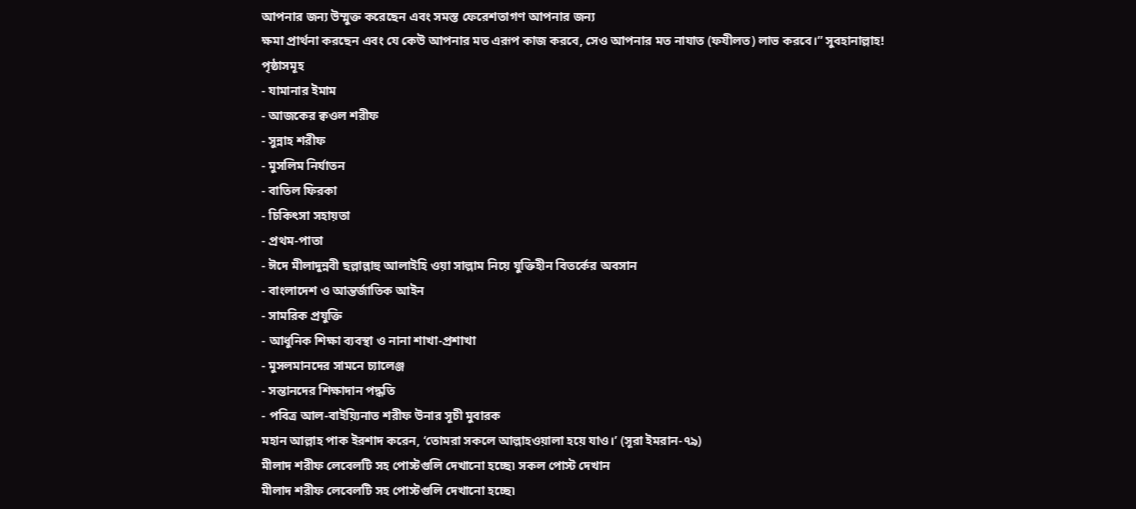আপনার জন্য উম্মুক্ত করেছেন এবং সমস্ত ফেরেশতাগণ আপনার জন্য
ক্ষমা প্রার্থনা করছেন এবং যে কেউ আপনার মত এরূপ কাজ করবে, সেও আপনার মত নাযাত (ফযীলত) লাভ করবে।” সুবহানাল্লাহ!
পৃষ্ঠাসমূহ
- যামানার ইমাম
- আজকের ক্বওল শরীফ
- সুন্নাহ শরীফ
- মুসলিম নির্যাতন
- বাতিল ফিরকা
- চিকিৎসা সহায়তা
- প্রথম-পাতা
- ঈদে মীলাদুন্নবী ছল্লাল্লাহু আলাইহি ওয়া সাল্লাম নিয়ে যুক্তিহীন বিতর্কের অবসান
- বাংলাদেশ ও আন্তর্জাতিক আইন
- সামরিক প্রযুক্তি
- আধুনিক শিক্ষা ব্যবস্থা ও নানা শাখা-প্রশাখা
- মুসলমানদের সামনে চ্যালেঞ্জ
- সন্তানদের শিক্ষাদান পদ্ধতি
- পবিত্র আল-বাইয়্যিনাত শরীফ উনার সূচী মুবারক
মহান আল্লাহ পাক ইরশাদ করেন, ‘তোমরা সকলে আল্লাহওয়ালা হয়ে যাও।’ (সূরা ইমরান-৭৯)
মীলাদ শরীফ লেবেলটি সহ পোস্টগুলি দেখানো হচ্ছে৷ সকল পোস্ট দেখান
মীলাদ শরীফ লেবেলটি সহ পোস্টগুলি দেখানো হচ্ছে৷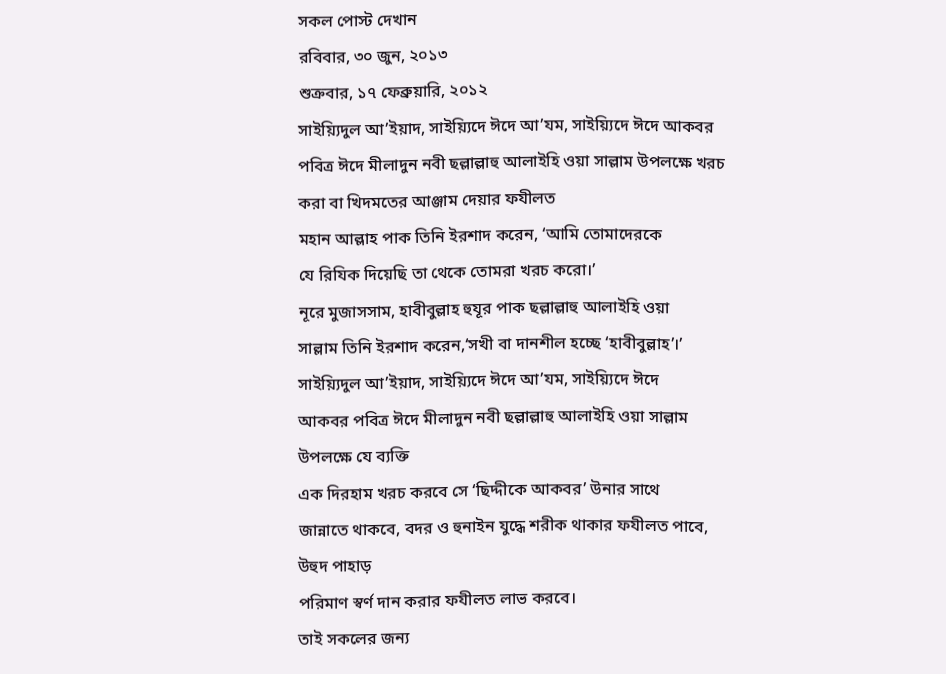সকল পোস্ট দেখান
রবিবার, ৩০ জুন, ২০১৩
শুক্রবার, ১৭ ফেব্রুয়ারি, ২০১২
সাইয়্যিদুল আ’ইয়াদ, সাইয়্যিদে ঈদে আ’যম, সাইয়্যিদে ঈদে আকবর পবিত্র ঈদে মীলাদুন নবী ছল্লাল্লাহু আলাইহি ওয়া সাল্লাম উপলক্ষে খরচ করা বা খিদমতের আঞ্জাম দেয়ার ফযীলত
মহান আল্লাহ পাক তিনি ইরশাদ করেন, ‘আমি তোমাদেরকে
যে রিযিক দিয়েছি তা থেকে তোমরা খরচ করো।’
নূরে মুজাসসাম, হাবীবুল্লাহ হুযূর পাক ছল্লাল্লাহু আলাইহি ওয়া
সাল্লাম তিনি ইরশাদ করেন,‘সখী বা দানশীল হচ্ছে ‘হাবীবুল্লাহ’।’
সাইয়্যিদুল আ’ইয়াদ, সাইয়্যিদে ঈদে আ’যম, সাইয়্যিদে ঈদে
আকবর পবিত্র ঈদে মীলাদুন নবী ছল্লাল্লাহু আলাইহি ওয়া সাল্লাম উপলক্ষে যে ব্যক্তি
এক দিরহাম খরচ করবে সে ‘ছিদ্দীকে আকবর’ উনার সাথে
জান্নাতে থাকবে, বদর ও হুনাইন যুদ্ধে শরীক থাকার ফযীলত পাবে, উহুদ পাহাড়
পরিমাণ স্বর্ণ দান করার ফযীলত লাভ করবে।
তাই সকলের জন্য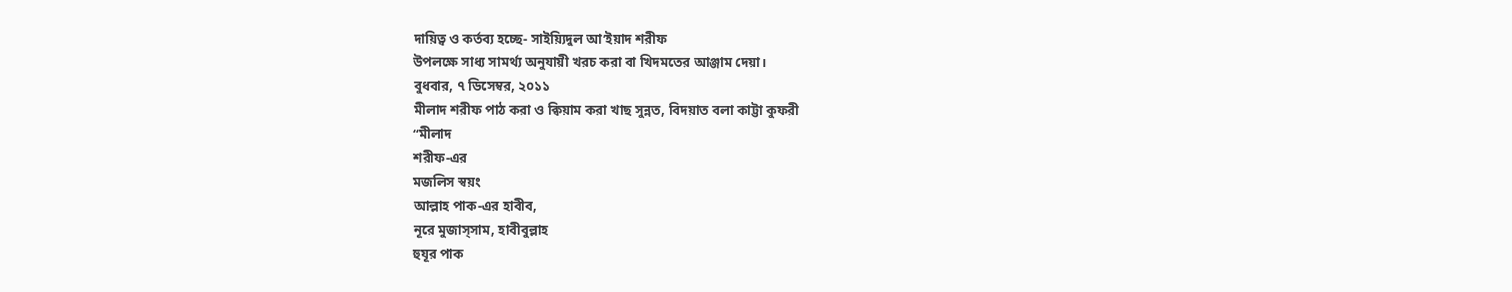দায়িত্ব ও কর্তব্য হচ্ছে- সাইয়্যিদুল আ’ইয়াদ শরীফ
উপলক্ষে সাধ্য সামর্থ্য অনুযায়ী খরচ করা বা খিদমতের আঞ্জাম দেয়া।
বুধবার, ৭ ডিসেম্বর, ২০১১
মীলাদ শরীফ পাঠ করা ও ক্বিয়াম করা খাছ সুন্নত, বিদয়াত বলা কাট্টা কুফরী
“মীলাদ
শরীফ-এর
মজলিস স্বয়ং
আল্লাহ পাক-এর হাবীব,
নূরে মুজাস্সাম, হাবীবুল্লাহ
হুযূর পাক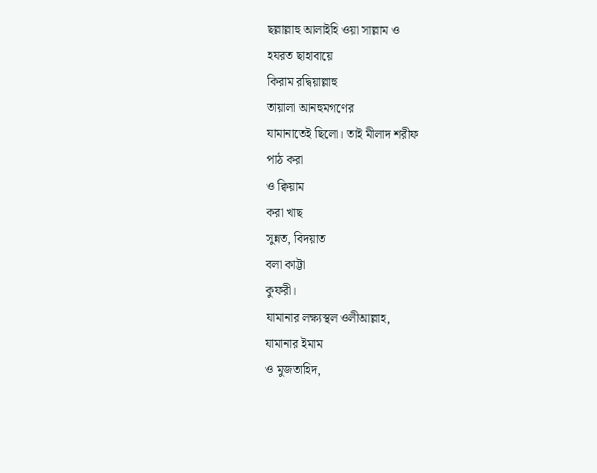ছল্লাল্লাহু আলাইহি ওয়া সাল্লাম ও
হযরত ছাহাবায়ে
কিরাম রদ্বিয়াল্লাহু
তায়ালা আনহুমগণের
যামানাতেই ছিলো। তাই মীলাদ শরীফ
পাঠ করা
ও ক্বিয়াম
করা খাছ
সুন্নত, বিদয়াত
বলা কাট্টা
কুফরী।
যামানার লক্ষ্যস্থল ওলীআল্লাহ,
যামানার ইমাম
ও মুজতাহিদ,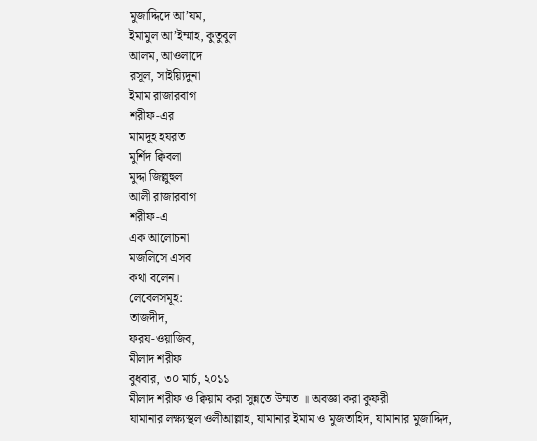মুজাদ্দিদে আ’যম,
ইমামুল আ’ইম্মাহ, কুতুবুল
আলম, আওলাদে
রসূল, সাইয়্যিদুনা
ইমাম রাজারবাগ
শরীফ-এর
মামদূহ হযরত
মুর্শিদ ক্বিবলা
মুদ্দা জিল্লুহুল
আলী রাজারবাগ
শরীফ-এ
এক আলোচনা
মজলিসে এসব
কথা বলেন।
লেবেলসমূহ:
তাজদীদ,
ফরয-ওয়াজিব,
মীলাদ শরীফ
বুধবার, ৩০ মার্চ, ২০১১
মীলাদ শরীফ ও ক্বিয়াম করা সুন্নতে উম্মত ॥ অবজ্ঞা করা কুফরী
যামানার লক্ষ্যস্থল ওলীআল্লাহ, যামানার ইমাম ও মুজতাহিদ, যামানার মুজাদ্দিদ,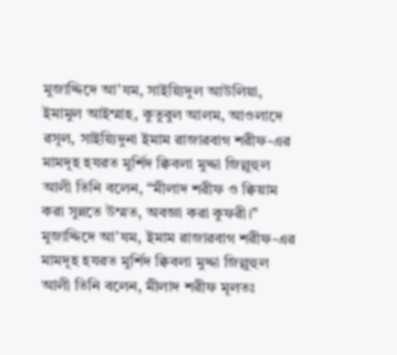মুজাদ্দিদে আ’যম, সাইয়্যিদুল আউলিয়া, ইমামুল আইম্মাহ, কুতুবুল আলম, আওলাদে রসূল, সাইয়্যিদুনা ইমাম রাজারবাগ শরীফ-এর মামদূহ হযরত মুর্শিদ ক্বিবলা মুদ্দা জিল্লুহুল আলী তিনি বলেন, “মীলাদ শরীফ ও ক্বিয়াম করা সুন্নতে উম্মত, অবজ্ঞা করা কুফরী।”
মুজাদ্দিদে আ’যম, ইমাম রাজারবাগ শরীফ-এর মামদূহ হযরত মুর্শিদ ক্বিবলা মুদ্দা জিল্লুহুল আলী তিনি বলেন, মীলাদ শরীফ মূলতঃ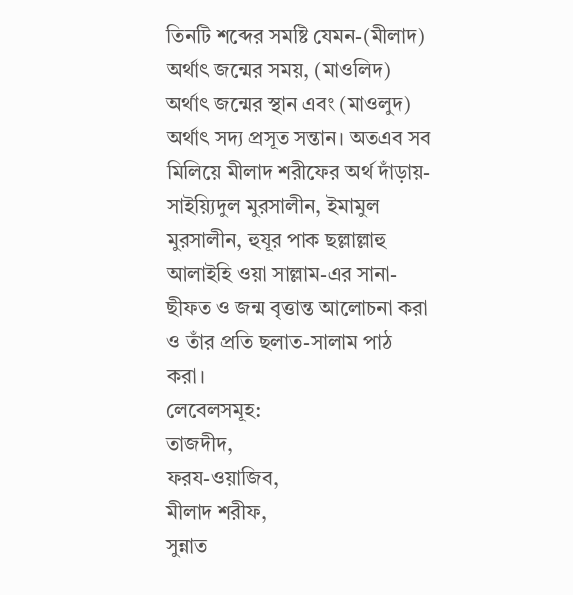তিনটি শব্দের সমষ্টি যেমন-(মীলাদ) অর্থাৎ জন্মের সময়, (মাওলিদ) অর্থাৎ জন্মের স্থান এবং (মাওলুদ) অর্থাৎ সদ্য প্রসূত সন্তান। অতএব সব মিলিয়ে মীলাদ শরীফের অর্থ দাঁড়ায়-সাইয়্যিদুল মুরসালীন, ইমামুল মুরসালীন, হুযূর পাক ছল্লাল্লাহু আলাইহি ওয়া সাল্লাম-এর সানা-ছীফত ও জন্ম বৃত্তান্ত আলোচনা করা ও তাঁর প্রতি ছলাত-সালাম পাঠ করা।
লেবেলসমূহ:
তাজদীদ,
ফরয-ওয়াজিব,
মীলাদ শরীফ,
সুন্নাত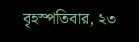বৃহস্পতিবার, ২৩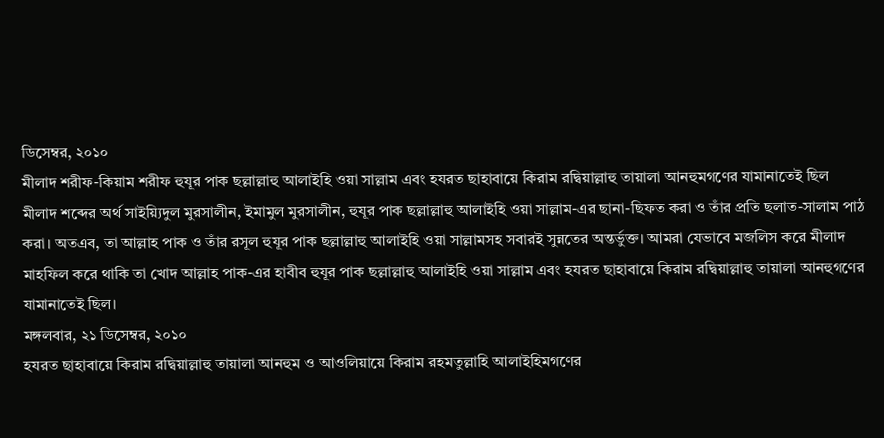ডিসেম্বর, ২০১০
মীলাদ শরীফ-কিয়াম শরীফ হুযূর পাক ছল্লাল্লাহু আলাইহি ওয়া সাল্লাম এবং হযরত ছাহাবায়ে কিরাম রদ্বিয়াল্লাহু তায়ালা আনহুমগণের যামানাতেই ছিল
মীলাদ শব্দের অর্থ সাইয়্যিদুল মুরসালীন, ইমামুল মুরসালীন, হুযূর পাক ছল্লাল্লাহু আলাইহি ওয়া সাল্লাম-এর ছানা-ছিফত করা ও তাঁর প্রতি ছলাত-সালাম পাঠ করা। অতএব, তা আল্লাহ পাক ও তাঁর রসূল হুযূর পাক ছল্লাল্লাহু আলাইহি ওয়া সাল্লামসহ সবারই সুন্নতের অন্তর্ভুক্ত। আমরা যেভাবে মজলিস করে মীলাদ মাহফিল করে থাকি তা খোদ আল্লাহ পাক-এর হাবীব হুযূর পাক ছল্লাল্লাহু আলাইহি ওয়া সাল্লাম এবং হযরত ছাহাবায়ে কিরাম রদ্বিয়াল্লাহু তায়ালা আনহুগণের যামানাতেই ছিল।
মঙ্গলবার, ২১ ডিসেম্বর, ২০১০
হযরত ছাহাবায়ে কিরাম রদ্বিয়াল্লাহু তায়ালা আনহুম ও আওলিয়ায়ে কিরাম রহমতুল্লাহি আলাইহিমগণের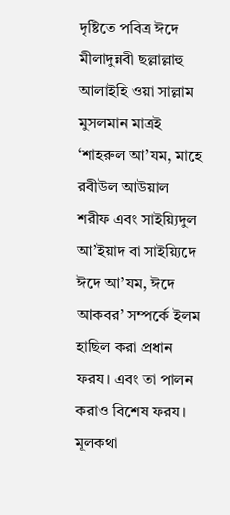দৃষ্টিতে পবিত্র ঈদে মীলাদুন্নবী ছল্লাল্লাহু আলাইহি ওয়া সাল্লাম
মুসলমান মাত্রই ‘শাহরুল আ’যম, মাহে রবীউল আউয়াল শরীফ এবং সাইয়্যিদুল আ’ইয়াদ বা সাইয়্যিদে ঈদে আ’যম, ঈদে আকবর’ সম্পর্কে ইলম হাছিল করা প্রধান ফরয। এবং তা পালন করাও বিশেষ ফরয। মূলকথা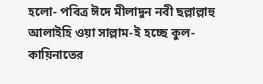হলো- পবিত্র ঈদে মীলাদুন নবী ছল্লাল্লাহু আলাইহি ওয়া সাল্লাম-ই হচ্ছে কুল-কায়িনাতের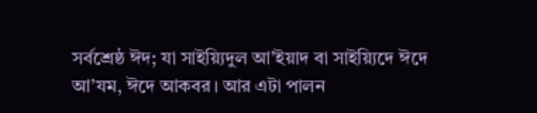সর্বশ্রেষ্ঠ ঈদ; যা সাইয়্যিদুল আ’ইয়াদ বা সাইয়্যিদে ঈদে আ’যম, ঈদে আকবর। আর এটা পালন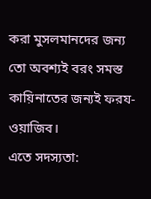করা মুসলমানদের জন্য তো অবশ্যই বরং সমস্ত কায়িনাতের জন্যই ফরয-ওয়াজিব।
এতে সদস্যতা: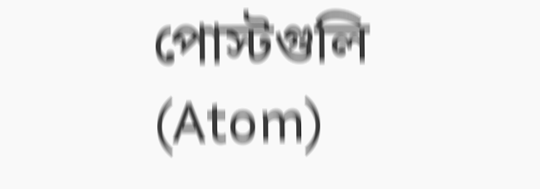পোস্টগুলি (Atom)